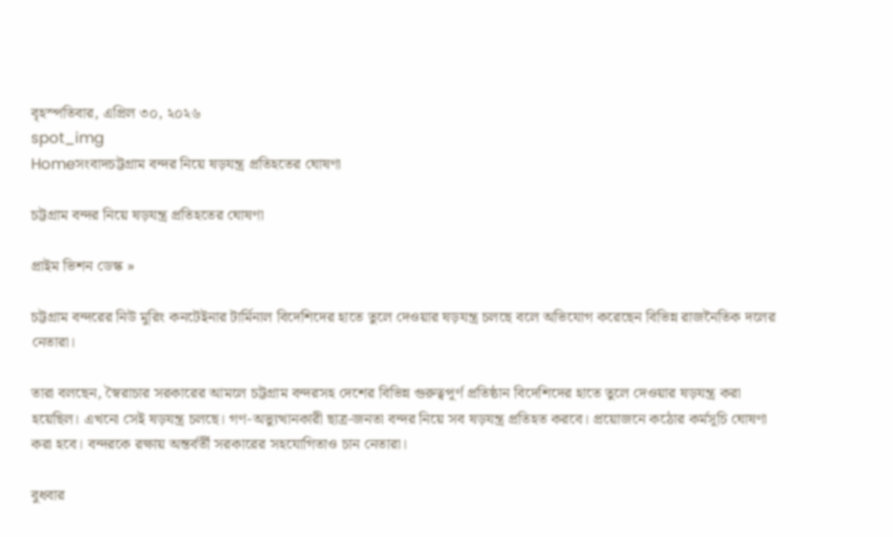বৃহস্পতিবার, এপ্রিল ৩০, ২০২৬
spot_img
Homeসংবাদচট্টগ্রাম বন্দর নিয়ে ষড়যন্ত্র প্রতিহতের ঘোষণা

চট্টগ্রাম বন্দর নিয়ে ষড়যন্ত্র প্রতিহতের ঘোষণা

প্রাইম ভিশন ডেস্ক »

চট্টগ্রাম বন্দরের নিউ মুরিং কনটেইনার টার্মিনাল বিদেশিদের হাতে তুলে দেওয়ার ষড়যন্ত্র চলছে বলে অভিযোগ করেছেন বিভিন্ন রাজনৈতিক দলের নেতারা।

তারা বলছেন, স্বৈরাচার সরকারের আমলে চট্টগ্রাম বন্দরসহ দেশের বিভিন্ন গুরুত্বপূর্ণ প্রতিষ্ঠান বিদেশিদের হাতে তুলে দেওয়ার ষড়যন্ত্র করা হয়েছিল। এখনো সেই ষড়যন্ত্র চলছে। গণ-অভ্যুত্থানকারী ছাত্র-জনতা বন্দর নিয়ে সব ষড়যন্ত্র প্রতিহত করবে। প্রয়োজনে কঠোর কর্মসূচি ঘোষণা করা হবে। বন্দরকে রক্ষায় অন্তর্বর্তী সরকারের সহযোগিতাও চান নেতারা।

বুধবার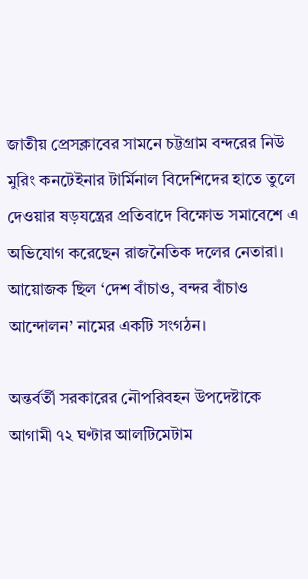জাতীয় প্রেসক্লাবের সামনে চট্টগ্রাম বন্দরের নিউ মুরিং কনটেইনার টার্মিনাল বিদেশিদের হাতে তুলে দেওয়ার ষড়যন্ত্রের প্রতিবাদে বিক্ষোভ সমাবেশে এ অভিযোগ করেছেন রাজনৈতিক দলের নেতারা। আয়োজক ছিল ‘দেশ বাঁচাও, বন্দর বাঁচাও আন্দোলন’ নামের একটি সংগঠন।

অন্তর্বর্তী সরকারের নৌপরিবহন উপদেষ্টাকে আগামী ৭২ ঘণ্টার আলটিমেটাম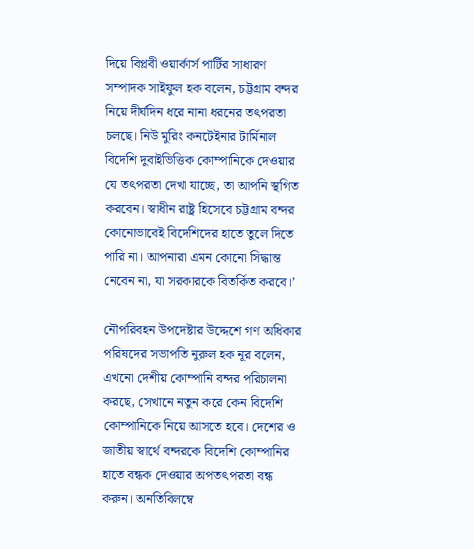দিয়ে বিপ্লবী ওয়ার্কার্স পার্টির সাধারণ সম্পাদক সাইফুল হক বলেন, চট্টগ্রাম বন্দর নিয়ে দীর্ঘদিন ধরে নানা ধরনের তৎপরতা চলছে। নিউ মুরিং কনটেইনার টার্মিনাল বিদেশি দুবাইভিত্তিক কোম্পানিকে দেওয়ার যে তৎপরতা দেখা যাচ্ছে, তা আপনি স্থগিত করবেন। স্বাধীন রাষ্ট্র হিসেবে চট্টগ্রাম বন্দর কোনোভাবেই বিদেশিদের হাতে তুলে দিতে পারি না। আপনারা এমন কোনো সিদ্ধান্ত নেবেন না, যা সরকারকে বিতর্কিত করবে।’

নৌপরিবহন উপদেষ্টার উদ্দেশে গণ অধিকার পরিষদের সভাপতি নুরুল হক নূর বলেন, এখনো দেশীয় কোম্পানি বন্দর পরিচালনা করছে, সেখানে নতুন করে কেন বিদেশি কোম্পানিকে নিয়ে আসতে হবে। দেশের ও জাতীয় স্বার্থে বন্দরকে বিদেশি কোম্পানির হাতে বন্ধক দেওয়ার অপতৎপরতা বন্ধ করুন। অনতিবিলম্বে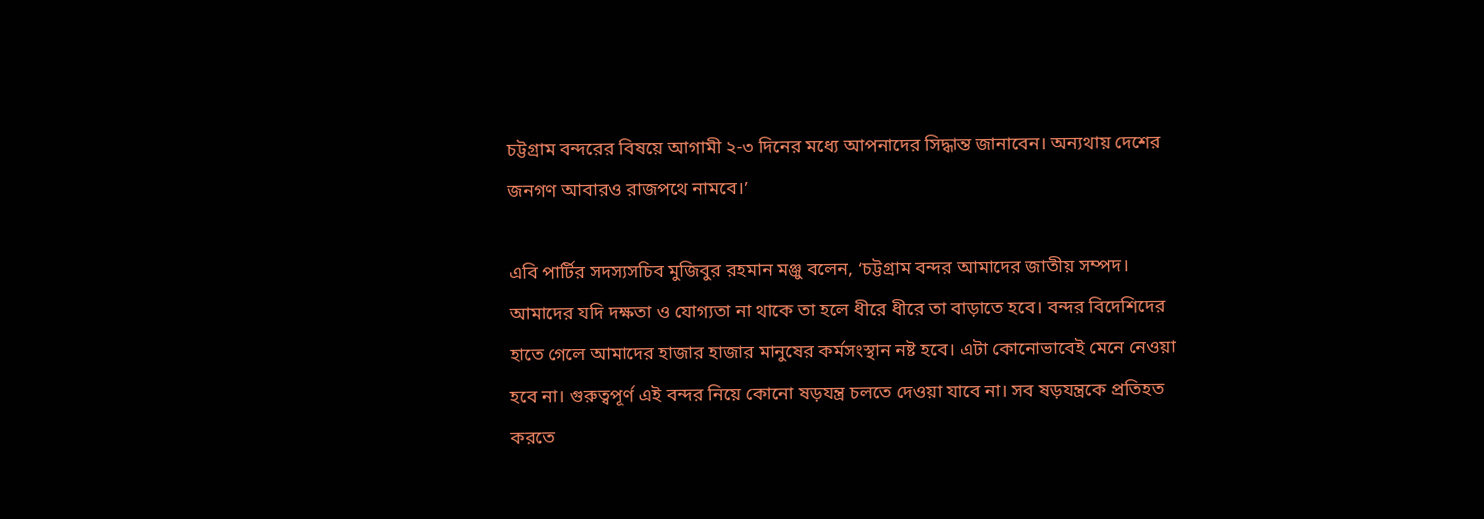চট্টগ্রাম বন্দরের বিষয়ে আগামী ২-৩ দিনের মধ্যে আপনাদের সিদ্ধান্ত জানাবেন। অন্যথায় দেশের জনগণ আবারও রাজপথে নামবে।’

এবি পার্টির সদস্যসচিব মুজিবুর রহমান মঞ্জু বলেন, ‘চট্টগ্রাম বন্দর আমাদের জাতীয় সম্পদ। আমাদের যদি দক্ষতা ও যোগ্যতা না থাকে তা হলে ধীরে ধীরে তা বাড়াতে হবে। বন্দর বিদেশিদের হাতে গেলে আমাদের হাজার হাজার মানুষের কর্মসংস্থান নষ্ট হবে। এটা কোনোভাবেই মেনে নেওয়া হবে না। গুরুত্বপূর্ণ এই বন্দর নিয়ে কোনো ষড়যন্ত্র চলতে দেওয়া যাবে না। সব ষড়যন্ত্রকে প্রতিহত করতে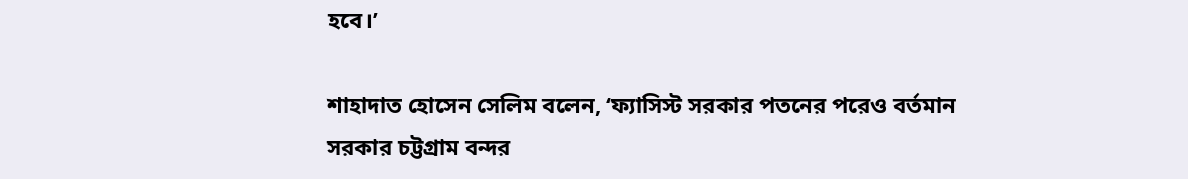হবে।’

শাহাদাত হোসেন সেলিম বলেন, ‘ফ্যাসিস্ট সরকার পতনের পরেও বর্তমান সরকার চট্টগ্রাম বন্দর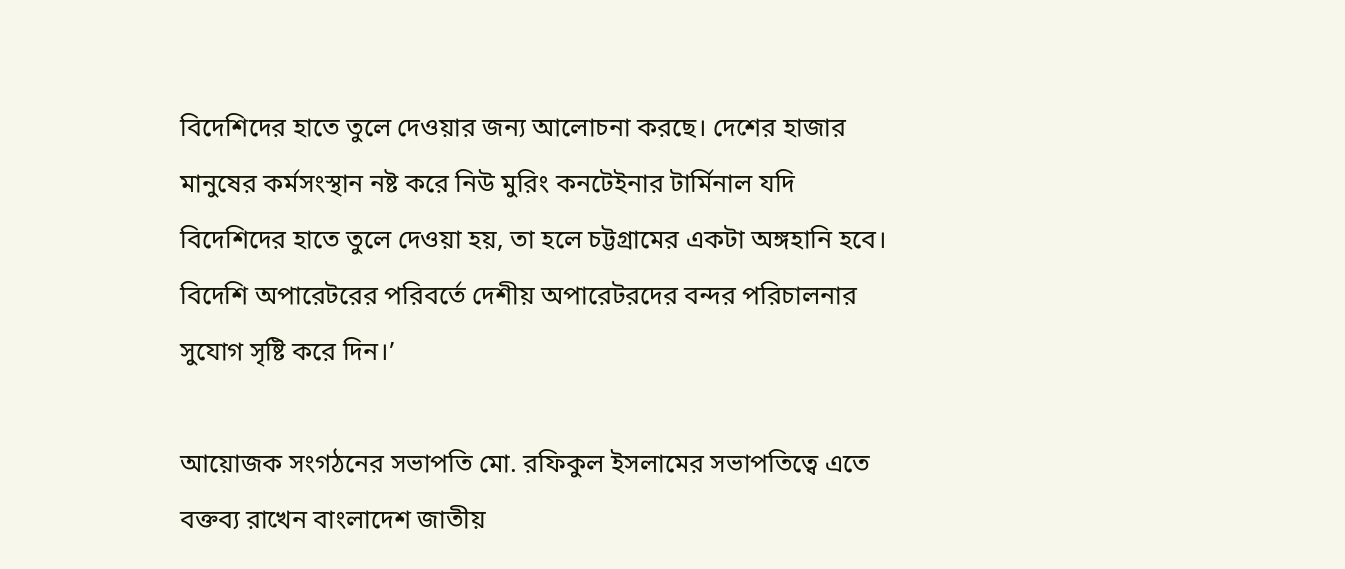বিদেশিদের হাতে তুলে দেওয়ার জন্য আলোচনা করছে। দেশের হাজার মানুষের কর্মসংস্থান নষ্ট করে নিউ মুরিং কনটেইনার টার্মিনাল যদি বিদেশিদের হাতে তুলে দেওয়া হয়, তা হলে চট্টগ্রামের একটা অঙ্গহানি হবে। বিদেশি অপারেটরের পরিবর্তে দেশীয় অপারেটরদের বন্দর পরিচালনার সুযোগ সৃষ্টি করে দিন।’

আয়োজক সংগঠনের সভাপতি মো. রফিকুল ইসলামের সভাপতিত্বে এতে বক্তব্য রাখেন বাংলাদেশ জাতীয়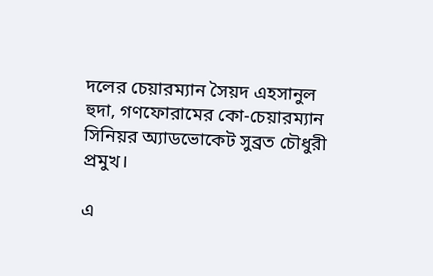দলের চেয়ারম্যান সৈয়দ এহসানুল হুদা, গণফোরামের কো-চেয়ারম্যান সিনিয়র অ্যাডভোকেট সুব্রত চৌধুরী প্রমুখ।

এ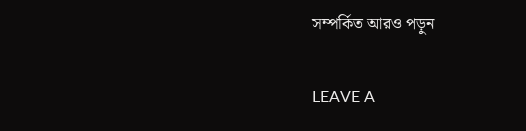সম্পর্কিত আরও পড়ুন

LEAVE A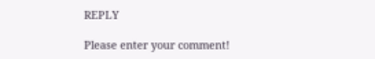REPLY

Please enter your comment!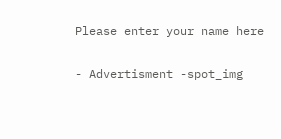Please enter your name here

- Advertisment -spot_img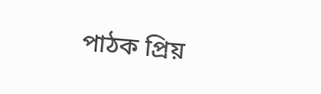পাঠক প্রিয়